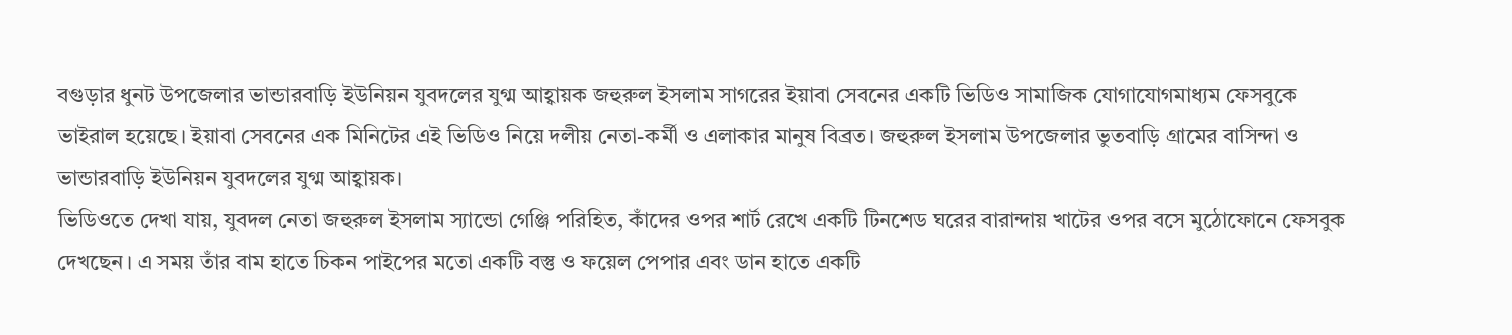বগুড়ার ধুনট উপজেলার ভান্ডারবাড়ি ইউনিয়ন যুবদলের যুগ্ম আহ্বায়ক জহুরুল ইসলাম সাগরের ইয়াবা সেবনের একটি ভিডিও সামাজিক যোগাযোগমাধ্যম ফেসবুকে ভাইরাল হয়েছে। ইয়াবা সেবনের এক মিনিটের এই ভিডিও নিয়ে দলীয় নেতা-কর্মী ও এলাকার মানুষ বিব্রত। জহুরুল ইসলাম উপজেলার ভুতবাড়ি গ্রামের বাসিন্দা ও ভান্ডারবাড়ি ইউনিয়ন যুবদলের যুগ্ম আহ্বায়ক।
ভিডিওতে দেখা যায়, যুবদল নেতা জহুরুল ইসলাম স্যান্ডো গেঞ্জি পরিহিত, কাঁদের ওপর শার্ট রেখে একটি টিনশেড ঘরের বারান্দায় খাটের ওপর বসে মুঠোফোনে ফেসবুক দেখছেন। এ সময় তাঁর বাম হাতে চিকন পাইপের মতো একটি বস্তু ও ফয়েল পেপার এবং ডান হাতে একটি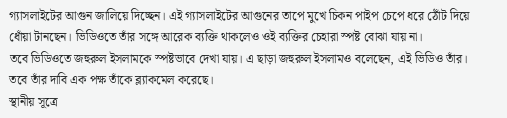গ্যাসলাইটের আগুন জালিয়ে দিচ্ছেন। এই গ্যাসলাইটের আগুনের তাপে মুখে চিকন পাইপ চেপে ধরে ঠোঁট দিয়ে ধোঁয়া টানছেন। ভিডিওতে তাঁর সঙ্গে আরেক ব্যক্তি থাকলেও ওই ব্যক্তির চেহারা স্পষ্ট বোঝা যায় না।
তবে ভিডিওতে জহুরুল ইসলামকে স্পষ্টভাবে দেখা যায়। এ ছাড়া জহুরুল ইসলামও বলেছেন, এই ভিডিও তাঁর। তবে তাঁর দাবি এক পক্ষ তাঁকে ব্ল্যাকমেল করেছে।
স্থানীয় সূত্রে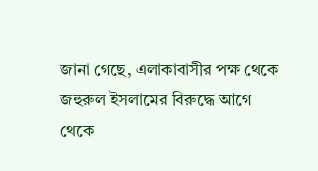জানা গেছে, এলাকাবাসীর পক্ষ থেকে জহুরুল ইসলামের বিরুদ্ধে আগে থেকে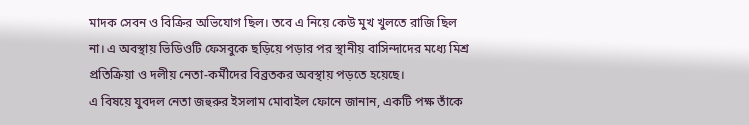মাদক সেবন ও বিক্রির অভিযোগ ছিল। তবে এ নিয়ে কেউ মুখ খুলতে রাজি ছিল না। এ অবস্থায় ভিডিওটি ফেসবুকে ছড়িয়ে পড়ার পর স্থানীয় বাসিন্দাদের মধ্যে মিশ্র প্রতিক্রিয়া ও দলীয় নেতা-কর্মীদের বিব্রতকর অবস্থায় পড়তে হয়েছে।
এ বিষয়ে যুবদল নেতা জহুরুর ইসলাম মোবাইল ফোনে জানান, একটি পক্ষ তাঁকে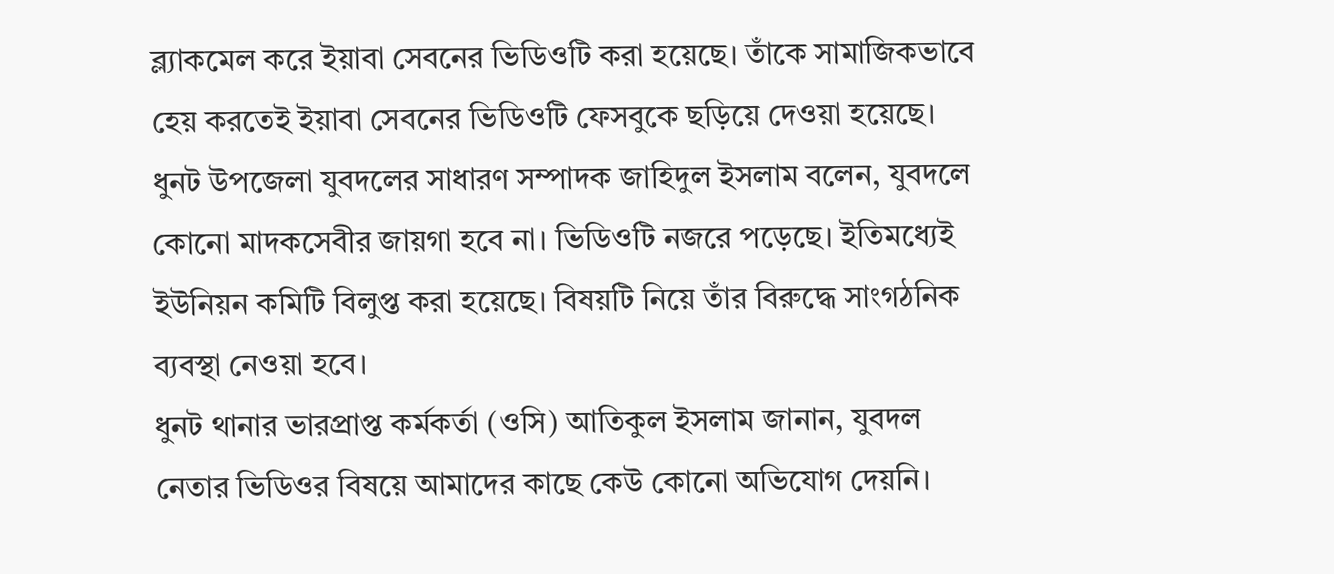ব্ল্যাকমেল করে ইয়াবা সেবনের ভিডিওটি করা হয়েছে। তাঁকে সামাজিকভাবে হেয় করতেই ইয়াবা সেবনের ভিডিওটি ফেসবুকে ছড়িয়ে দেওয়া হয়েছে।
ধুনট উপজেলা যুবদলের সাধারণ সম্পাদক জাহিদুল ইসলাম বলেন, যুবদলে কোনো মাদকসেবীর জায়গা হবে না। ভিডিওটি নজরে পড়েছে। ইতিমধ্যেই ইউনিয়ন কমিটি বিলুপ্ত করা হয়েছে। বিষয়টি নিয়ে তাঁর বিরুদ্ধে সাংগঠনিক ব্যবস্থা নেওয়া হবে।
ধুনট থানার ভারপ্রাপ্ত কর্মকর্তা (ওসি) আতিকুল ইসলাম জানান, যুবদল নেতার ভিডিওর বিষয়ে আমাদের কাছে কেউ কোনো অভিযোগ দেয়নি।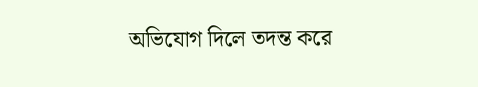অভিযোগ দিলে তদন্ত করে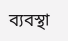ব্যবস্থা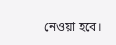নেওয়া হবে।